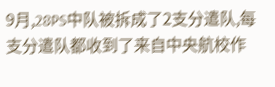9月,28PS中队被拆成了2支分遣队,每支分遣队都收到了来自中央航校作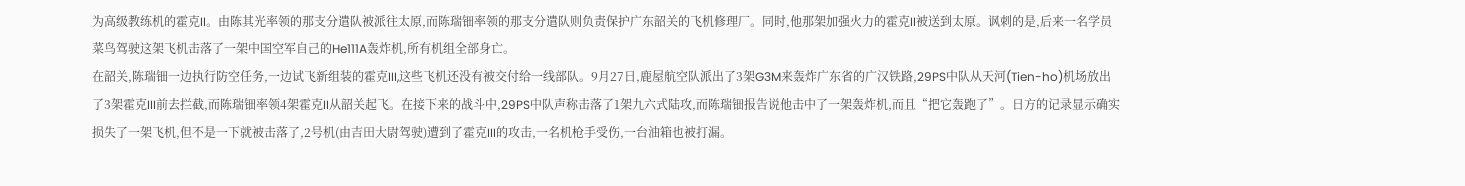为高级教练机的霍克II。由陈其光率领的那支分遣队被派往太原,而陈瑞钿率领的那支分遣队则负责保护广东韶关的飞机修理厂。同时,他那架加强火力的霍克II被送到太原。讽刺的是,后来一名学员菜鸟驾驶这架飞机击落了一架中国空军自己的He111A轰炸机,所有机组全部身亡。
在韶关,陈瑞钿一边执行防空任务,一边试飞新组装的霍克III,这些飞机还没有被交付给一线部队。9月27日,鹿屋航空队派出了3架G3M来轰炸广东省的广汉铁路,29PS中队从天河(Tien-ho)机场放出了3架霍克III前去拦截,而陈瑞钿率领4架霍克II从韶关起飞。在接下来的战斗中,29PS中队声称击落了1架九六式陆攻,而陈瑞钿报告说他击中了一架轰炸机,而且“把它轰跑了”。日方的记录显示确实损失了一架飞机,但不是一下就被击落了,2号机(由吉田大尉驾驶)遭到了霍克III的攻击,一名机枪手受伤,一台油箱也被打漏。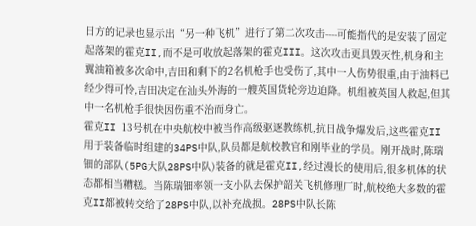日方的记录也显示出“另一种飞机”进行了第二次攻击----可能指代的是安装了固定起落架的霍克II,而不是可收放起落架的霍克III。这次攻击更具毁灭性,机身和主翼油箱被多次命中,吉田和剩下的2名机枪手也受伤了,其中一人伤势很重,由于油料已经少得可怜,吉田决定在汕头外海的一艘英国货轮旁边迫降。机组被英国人救起,但其中一名机枪手很快因伤重不治而身亡。
霍克II 13号机在中央航校中被当作高级驱逐教练机,抗日战争爆发后,这些霍克II用于装备临时组建的34PS中队,队员都是航校教官和刚毕业的学员。刚开战时,陈瑞钿的部队(5PG大队28PS中队)装备的就是霍克II,经过漫长的使用后,很多机体的状态都相当糟糕。当陈瑞钿率领一支小队去保护韶关飞机修理厂时,航校绝大多数的霍克II都被转交给了28PS中队,以补充战损。28PS中队长陈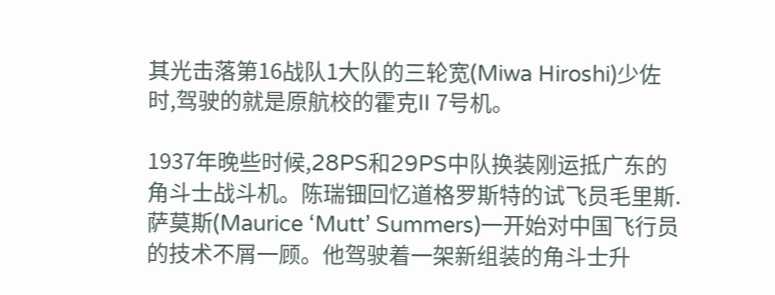其光击落第16战队1大队的三轮宽(Miwa Hiroshi)少佐时,驾驶的就是原航校的霍克II 7号机。

1937年晚些时候,28PS和29PS中队换装刚运抵广东的角斗士战斗机。陈瑞钿回忆道格罗斯特的试飞员毛里斯.萨莫斯(Maurice ‘Mutt’ Summers)一开始对中国飞行员的技术不屑一顾。他驾驶着一架新组装的角斗士升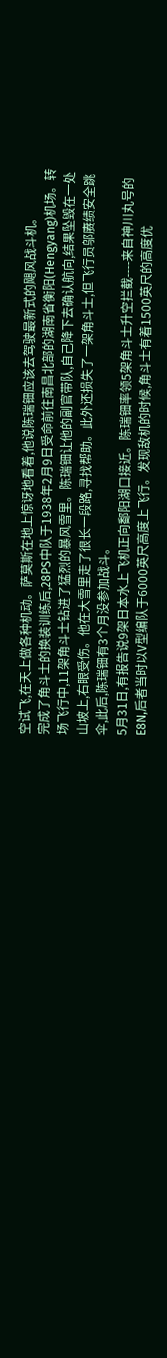空试飞,在天上做各种机动。萨莫斯在地上惊讶地看着,他说陈瑞钿应该去驾驶最新式的飓风战斗机。
完成了角斗士的换装训练后,28PS中队于1938年2月9日受命前往南昌北部的湖南省衡阳(Hengyang)机场。转场飞行中,11架角斗士钻进了猛烈的暴风雪里。陈瑞钿让他的副官带队,自己降下去确认航向,结果坠毁在一处山坡上,右眼受伤。他在大雪里走了很长一段路,寻找帮助。此外还损失了一架角斗士,但飞行员邬赓绩安全跳伞,此后,陈瑞钿有3个月没参加战斗。
5月31日,有报告说9架日本水上飞机正向鄱阳湖口接近。陈瑞钿率领5架角斗士升空拦截----来自神川丸号的E8N,后者当时以V型编队于6000英尺高度上飞行。发现敌机的时候,角斗士有着1500英尺的高度优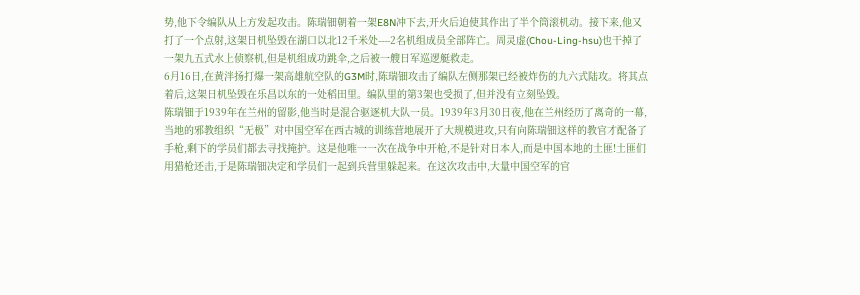势,他下令编队从上方发起攻击。陈瑞钿朝着一架E8N冲下去,开火后迫使其作出了半个筒滚机动。接下来,他又打了一个点射,这架日机坠毁在湖口以北12千米处----2名机组成员全部阵亡。周灵虚(Chou-Ling-hsu)也干掉了一架九五式水上侦察机,但是机组成功跳伞,之后被一艘日军巡逻艇救走。
6月16日,在黄泮扬打爆一架高雄航空队的G3M时,陈瑞钿攻击了编队左侧那架已经被炸伤的九六式陆攻。将其点着后,这架日机坠毁在乐昌以东的一处稻田里。编队里的第3架也受损了,但并没有立刻坠毁。
陈瑞钿于1939年在兰州的留影,他当时是混合驱逐机大队一员。1939年3月30日夜,他在兰州经历了离奇的一幕,当地的邪教组织“无极”对中国空军在西古城的训练营地展开了大规模进攻,只有向陈瑞钿这样的教官才配备了手枪,剩下的学员们都去寻找掩护。这是他唯一一次在战争中开枪,不是针对日本人,而是中国本地的土匪!土匪们用猎枪还击,于是陈瑞钿决定和学员们一起到兵营里躲起来。在这次攻击中,大量中国空军的官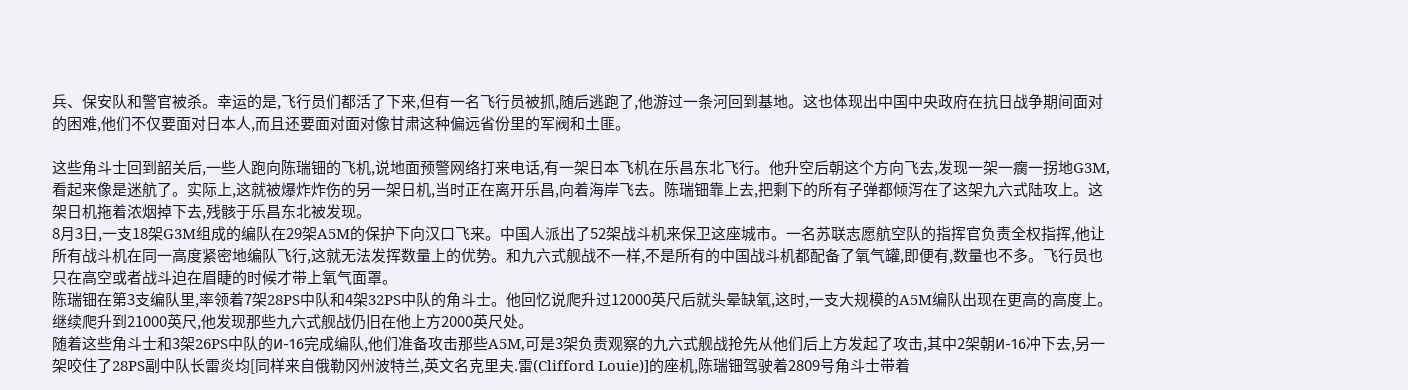兵、保安队和警官被杀。幸运的是,飞行员们都活了下来,但有一名飞行员被抓,随后逃跑了,他游过一条河回到基地。这也体现出中国中央政府在抗日战争期间面对的困难,他们不仅要面对日本人,而且还要面对面对像甘肃这种偏远省份里的军阀和土匪。

这些角斗士回到韶关后,一些人跑向陈瑞钿的飞机,说地面预警网络打来电话,有一架日本飞机在乐昌东北飞行。他升空后朝这个方向飞去,发现一架一瘸一拐地G3M,看起来像是迷航了。实际上,这就被爆炸炸伤的另一架日机,当时正在离开乐昌,向着海岸飞去。陈瑞钿靠上去,把剩下的所有子弹都倾泻在了这架九六式陆攻上。这架日机拖着浓烟掉下去,残骸于乐昌东北被发现。
8月3日,一支18架G3M组成的编队在29架A5M的保护下向汉口飞来。中国人派出了52架战斗机来保卫这座城市。一名苏联志愿航空队的指挥官负责全权指挥,他让所有战斗机在同一高度紧密地编队飞行,这就无法发挥数量上的优势。和九六式舰战不一样,不是所有的中国战斗机都配备了氧气罐,即便有,数量也不多。飞行员也只在高空或者战斗迫在眉睫的时候才带上氧气面罩。
陈瑞钿在第3支编队里,率领着7架28PS中队和4架32PS中队的角斗士。他回忆说爬升过12000英尺后就头晕缺氧,这时,一支大规模的A5M编队出现在更高的高度上。继续爬升到21000英尺,他发现那些九六式舰战仍旧在他上方2000英尺处。
随着这些角斗士和3架26PS中队的И-16完成编队,他们准备攻击那些A5M,可是3架负责观察的九六式舰战抢先从他们后上方发起了攻击,其中2架朝И-16冲下去,另一架咬住了28PS副中队长雷炎均[同样来自俄勒冈州波特兰,英文名克里夫.雷(Clifford Louie)]的座机,陈瑞钿驾驶着2809号角斗士带着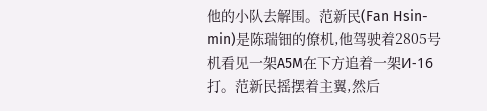他的小队去解围。范新民(Fan Hsin-min)是陈瑞钿的僚机,他驾驶着2805号机看见一架A5M在下方追着一架И-16打。范新民摇摆着主翼,然后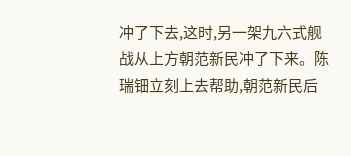冲了下去,这时,另一架九六式舰战从上方朝范新民冲了下来。陈瑞钿立刻上去帮助,朝范新民后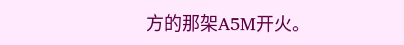方的那架A5M开火。